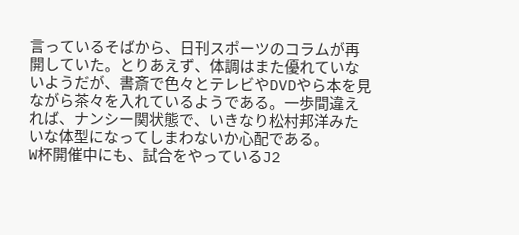言っているそばから、日刊スポーツのコラムが再開していた。とりあえず、体調はまた優れていないようだが、書斎で色々とテレビやDVDやら本を見ながら茶々を入れているようである。一歩間違えれば、ナンシー関状態で、いきなり松村邦洋みたいな体型になってしまわないか心配である。
W杯開催中にも、試合をやっているJ2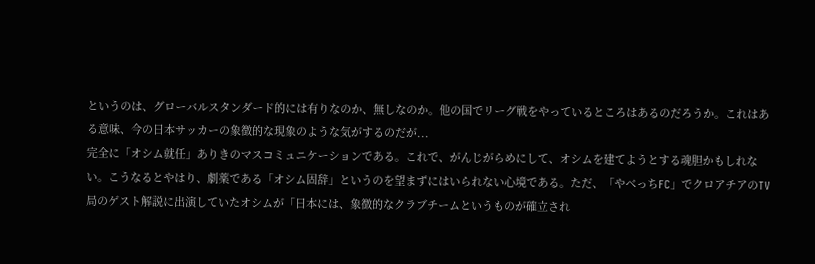というのは、グローバルスタンダード的には有りなのか、無しなのか。他の国でリーグ戦をやっているところはあるのだろうか。これはある意味、今の日本サッカーの象徴的な現象のような気がするのだが...
完全に「オシム就任」ありきのマスコミュニケーションである。これで、がんじがらめにして、オシムを建てようとする魂胆かもしれない。こうなるとやはり、劇薬である「オシム固辞」というのを望まずにはいられない心境である。ただ、「やべっちFC」でクロアチアのTV局のゲスト解説に出演していたオシムが「日本には、象徴的なクラブチームというものが確立され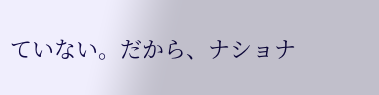ていない。だから、ナショナ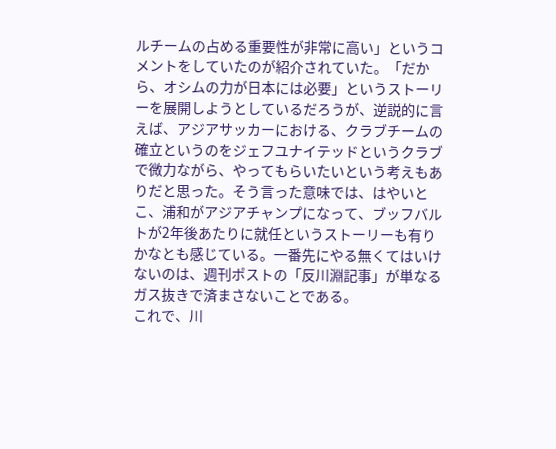ルチームの占める重要性が非常に高い」というコメントをしていたのが紹介されていた。「だから、オシムの力が日本には必要」というストーリーを展開しようとしているだろうが、逆説的に言えば、アジアサッカーにおける、クラブチームの確立というのをジェフユナイテッドというクラブで微力ながら、やってもらいたいという考えもありだと思った。そう言った意味では、はやいとこ、浦和がアジアチャンプになって、ブッフバルトが2年後あたりに就任というストーリーも有りかなとも感じている。一番先にやる無くてはいけないのは、週刊ポストの「反川淵記事」が単なるガス抜きで済まさないことである。
これで、川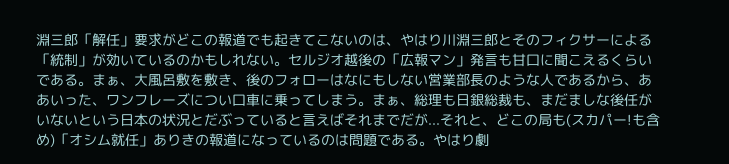淵三郎「解任」要求がどこの報道でも起きてこないのは、やはり川淵三郎とそのフィクサーによる「統制」が効いているのかもしれない。セルジオ越後の「広報マン」発言も甘口に聞こえるくらいである。まぁ、大風呂敷を敷き、後のフォローはなにもしない営業部長のような人であるから、ああいった、ワンフレーズについ口車に乗ってしまう。まぁ、総理も日銀総裁も、まだましな後任がいないという日本の状況とだぶっていると言えばそれまでだが...それと、どこの局も(スカパー!も含め)「オシム就任」ありきの報道になっているのは問題である。やはり劇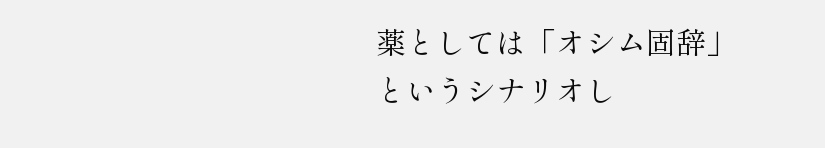薬としては「オシム固辞」というシナリオし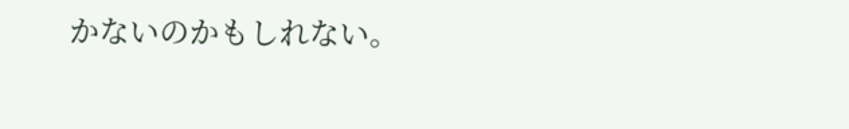かないのかもしれない。